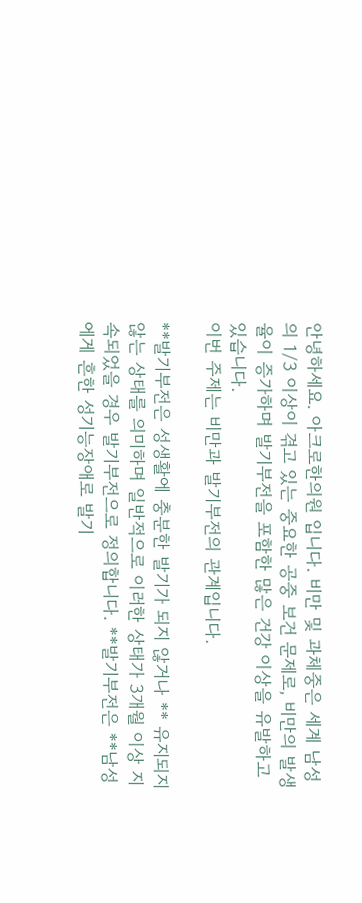안녕하세요. 아크로한의원 입니다. 비만 및 과체중은 세계 남성의 1/3 이상이 겪고 있는 중요한 공중 보건 문제로, 비만의 발생율이 증가하며 발기부전을 포함한 많은 건강 이상을 유발하고 있습니다.
이번 주제는 비만과 발기부전의 관계입니다.

**발기부전은 성생활에 충분한 발기가 되지 않거나 ** 유지되지 않는 상태를 의미하며 일반적으로 이러한 상태가 3개월 이상 지속되었을 경우 발기부전으로 정의합니다. **발기부전은 **남성에게 흔한 성기능장애로 발기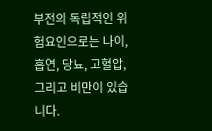부전의 독립적인 위험요인으로는 나이, 흡연, 당뇨, 고혈압, 그리고 비만이 있습니다.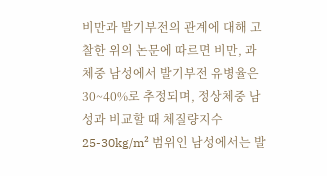비만과 발기부전의 관계에 대해 고찰한 위의 논문에 따르면 비만, 과체중 남성에서 발기부전 유병율은 30~40%로 추정되며, 정상체중 남성과 비교할 때 체질량지수 25-30kg/m² 범위인 남성에서는 발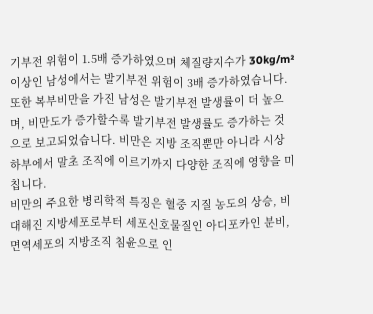기부전 위험이 1.5배 증가하였으며 체질량지수가 30kg/m² 이상인 남성에서는 발기부전 위험이 3배 증가하였습니다.
또한 복부비만을 가진 남성은 발기부전 발생률이 더 높으며, 비만도가 증가할수록 발기부전 발생률도 증가하는 것으로 보고되었습니다. 비만은 지방 조직뿐만 아니라 시상하부에서 말초 조직에 이르기까지 다양한 조직에 영향을 미칩니다.
비만의 주요한 병리학적 특징은 혈중 지질 농도의 상승, 비대해진 지방세포로부터 세포신호물질인 아디포카인 분비, 면역세포의 지방조직 침윤으로 인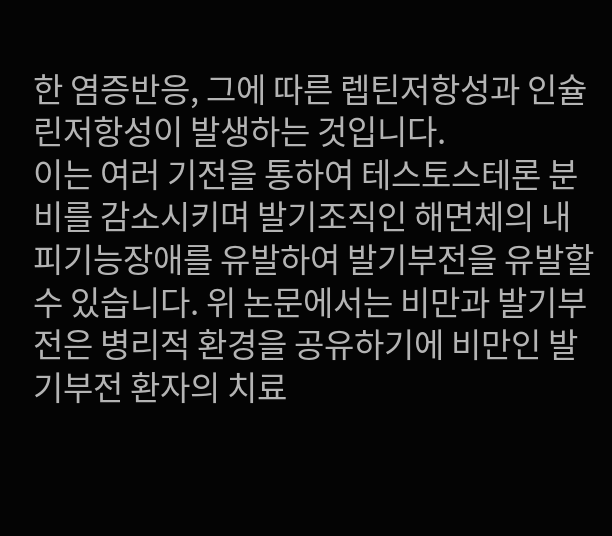한 염증반응, 그에 따른 렙틴저항성과 인슐린저항성이 발생하는 것입니다.
이는 여러 기전을 통하여 테스토스테론 분비를 감소시키며 발기조직인 해면체의 내피기능장애를 유발하여 발기부전을 유발할 수 있습니다. 위 논문에서는 비만과 발기부전은 병리적 환경을 공유하기에 비만인 발기부전 환자의 치료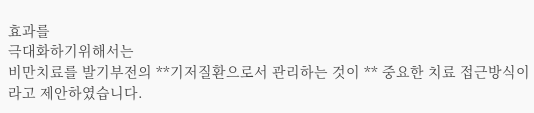효과를
극대화하기위해서는
비만치료를 발기부전의 **기저질환으로서 관리하는 것이 ** 중요한 치료 접근방식이라고 제안하였습니다.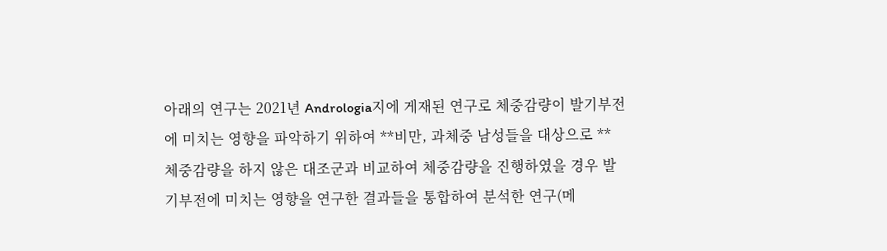아래의 연구는 2021년 Andrologia지에 게재된 연구로 체중감량이 발기부전에 미치는 영향을 파악하기 위하여 **비만, 과체중 남성들을 대상으로 ** 체중감량을 하지 않은 대조군과 비교하여 체중감량을 진행하였을 경우 발기부전에 미치는 영향을 연구한 결과들을 통합하여 분석한 연구(메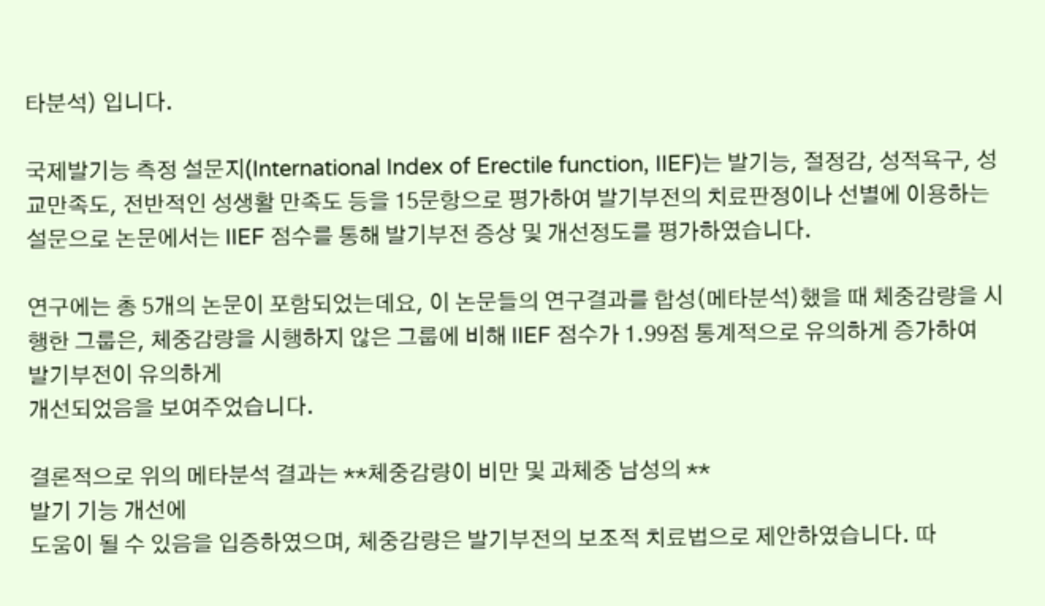타분석) 입니다.

국제발기능 측정 설문지(International Index of Erectile function, IIEF)는 발기능, 절정감, 성적욕구, 성교만족도, 전반적인 성생활 만족도 등을 15문항으로 평가하여 발기부전의 치료판정이나 선별에 이용하는 설문으로 논문에서는 IIEF 점수를 통해 발기부전 증상 및 개선정도를 평가하였습니다.

연구에는 총 5개의 논문이 포함되었는데요, 이 논문들의 연구결과를 합성(메타분석)했을 때 체중감량을 시행한 그룹은, 체중감량을 시행하지 않은 그룹에 비해 IIEF 점수가 1.99점 통계적으로 유의하게 증가하여
발기부전이 유의하게
개선되었음을 보여주었습니다.

결론적으로 위의 메타분석 결과는 **체중감량이 비만 및 과체중 남성의 **
발기 기능 개선에
도움이 될 수 있음을 입증하였으며, 체중감량은 발기부전의 보조적 치료법으로 제안하였습니다. 따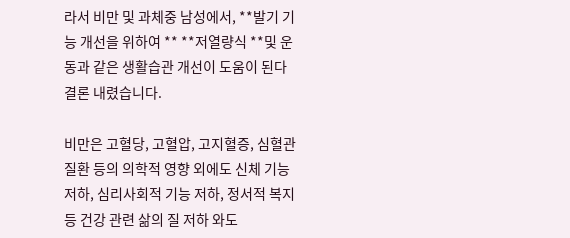라서 비만 및 과체중 남성에서, **발기 기능 개선을 위하여 ** **저열량식 **및 운동과 같은 생활습관 개선이 도움이 된다 결론 내렸습니다.

비만은 고혈당, 고혈압, 고지혈증, 심혈관질환 등의 의학적 영향 외에도 신체 기능 저하, 심리사회적 기능 저하, 정서적 복지 등 건강 관련 삶의 질 저하 와도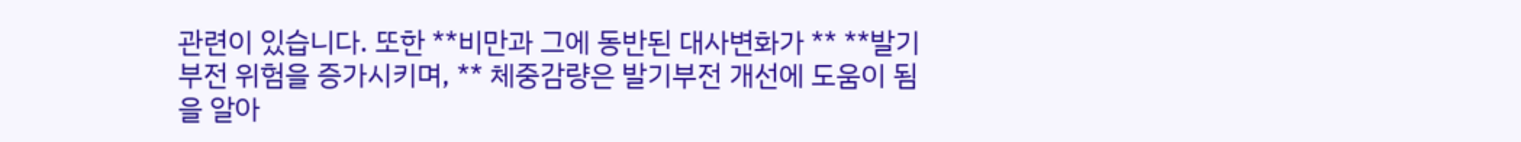관련이 있습니다. 또한 **비만과 그에 동반된 대사변화가 ** **발기부전 위험을 증가시키며, ** 체중감량은 발기부전 개선에 도움이 됨을 알아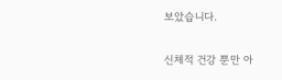보았습니다.

신체적 건강 뿐만 아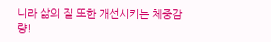니라 삶의 질 또한 개선시키는 체중감량!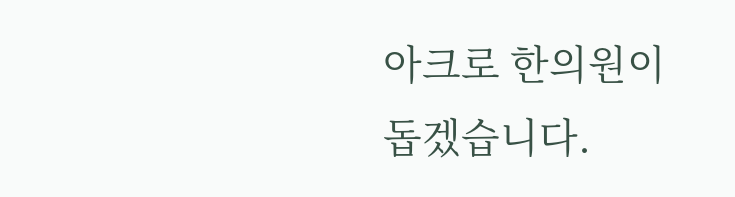아크로 한의원이 돕겠습니다.